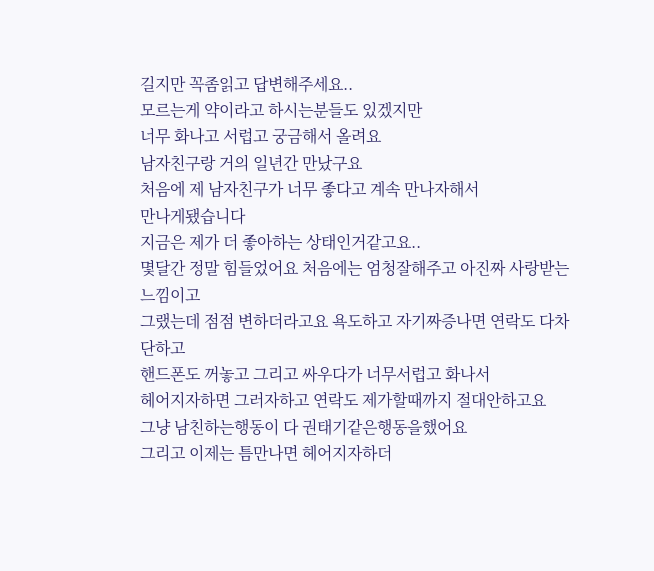길지만 꼭좀읽고 답변해주세요..
모르는게 약이라고 하시는분들도 있겠지만
너무 화나고 서럽고 궁금해서 올려요
남자친구랑 거의 일년간 만났구요
처음에 제 남자친구가 너무 좋다고 계속 만나자해서
만나게됐습니다
지금은 제가 더 좋아하는 상태인거같고요..
몇달간 정말 힘들었어요 처음에는 엄청잘해주고 아진짜 사랑받는느낌이고
그랬는데 점점 변하더라고요 욕도하고 자기짜증나면 연락도 다차단하고
핸드폰도 꺼놓고 그리고 싸우다가 너무서럽고 화나서
헤어지자하면 그러자하고 연락도 제가할때까지 절대안하고요
그냥 남친하는행동이 다 권태기같은행동을했어요
그리고 이제는 틈만나면 헤어지자하더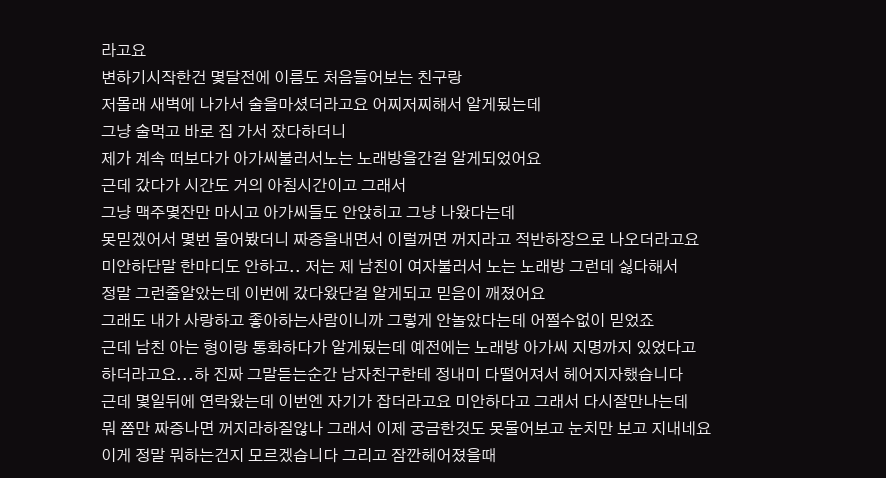라고요
변하기시작한건 몇달전에 이름도 처음들어보는 친구랑
저몰래 새벽에 나가서 술을마셨더라고요 어찌저찌해서 알게됬는데
그냥 술먹고 바로 집 가서 잤다하더니
제가 계속 떠보다가 아가씨불러서노는 노래방을간걸 알게되었어요
근데 갔다가 시간도 거의 아침시간이고 그래서
그냥 맥주몇잔만 마시고 아가씨들도 안앉히고 그냥 나왔다는데
못믿겠어서 몇번 물어봤더니 짜증을내면서 이럴꺼면 꺼지라고 적반하장으로 나오더라고요
미안하단말 한마디도 안하고.. 저는 제 남친이 여자불러서 노는 노래방 그런데 싫다해서
정말 그런줄알았는데 이번에 갔다왔단걸 알게되고 믿음이 깨졌어요
그래도 내가 사랑하고 좋아하는사람이니까 그렇게 안놀았다는데 어쩔수없이 믿었죠
근데 남친 아는 형이랑 통화하다가 알게됬는데 예전에는 노래방 아가씨 지명까지 있었다고
하더라고요...하 진짜 그말듣는순간 남자친구한테 정내미 다떨어져서 헤어지자했습니다
근데 몇일뒤에 연락왔는데 이번엔 자기가 잡더라고요 미안하다고 그래서 다시잘만나는데
뭐 쫌만 짜증나면 꺼지라하질않나 그래서 이제 궁금한것도 못물어보고 눈치만 보고 지내네요
이게 정말 뭐하는건지 모르겠습니다 그리고 잠깐헤어졌을때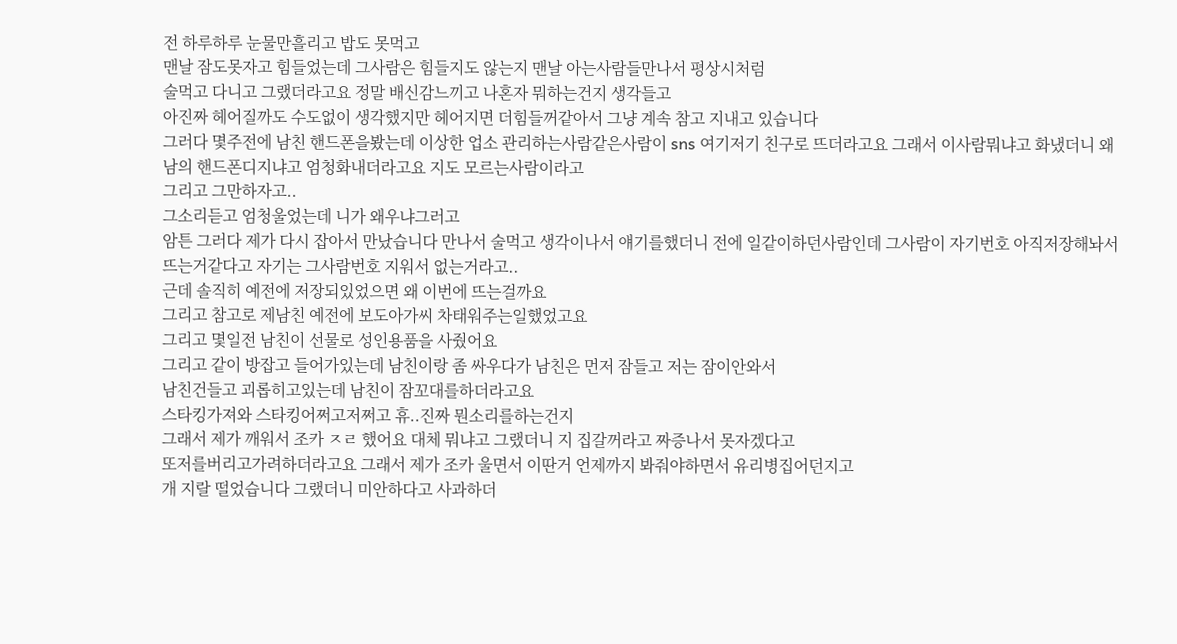전 하루하루 눈물만흘리고 밥도 못먹고
맨날 잠도못자고 힘들었는데 그사람은 힘들지도 않는지 맨날 아는사람들만나서 평상시처럼
술먹고 다니고 그랬더라고요 정말 배신감느끼고 나혼자 뭐하는건지 생각들고
아진짜 헤어질까도 수도없이 생각했지만 헤어지면 더힘들꺼같아서 그냥 계속 참고 지내고 있습니다
그러다 몇주전에 남친 핸드폰을봤는데 이상한 업소 관리하는사람같은사람이 sns 여기저기 친구로 뜨더라고요 그래서 이사람뭐냐고 화냈더니 왜 남의 핸드폰디지냐고 엄청화내더라고요 지도 모르는사람이라고
그리고 그만하자고..
그소리듣고 엄청울었는데 니가 왜우냐그러고
암튼 그러다 제가 다시 잡아서 만났습니다 만나서 술먹고 생각이나서 얘기를했더니 전에 일같이하던사람인데 그사람이 자기번호 아직저장해놔서 뜨는거같다고 자기는 그사람번호 지워서 없는거라고..
근데 솔직히 예전에 저장되있었으면 왜 이번에 뜨는걸까요
그리고 참고로 제남친 예전에 보도아가씨 차태워주는일했었고요
그리고 몇일전 남친이 선물로 성인용품을 사줬어요
그리고 같이 방잡고 들어가있는데 남친이랑 좀 싸우다가 남친은 먼저 잠들고 저는 잠이안와서
남친건들고 괴롭히고있는데 남친이 잠꼬대를하더라고요
스타킹가져와 스타킹어쩌고저쩌고 휴..진짜 뭔소리를하는건지
그래서 제가 깨워서 조카 ㅈㄹ 했어요 대체 뭐냐고 그랬더니 지 집갈꺼라고 짜증나서 못자겠다고
또저를버리고가려하더라고요 그래서 제가 조카 울면서 이딴거 언제까지 봐줘야하면서 유리병집어던지고
개 지랄 떨었습니다 그랬더니 미안하다고 사과하더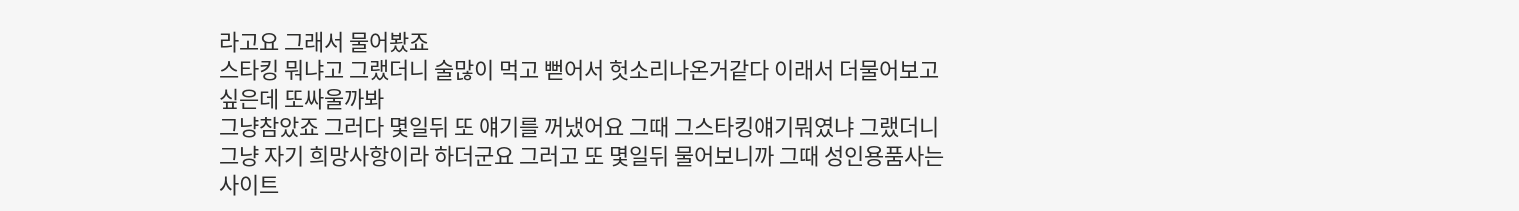라고요 그래서 물어봤죠
스타킹 뭐냐고 그랬더니 술많이 먹고 뻗어서 헛소리나온거같다 이래서 더물어보고싶은데 또싸울까봐
그냥참았죠 그러다 몇일뒤 또 얘기를 꺼냈어요 그때 그스타킹얘기뭐였냐 그랬더니 그냥 자기 희망사항이라 하더군요 그러고 또 몇일뒤 물어보니까 그때 성인용품사는사이트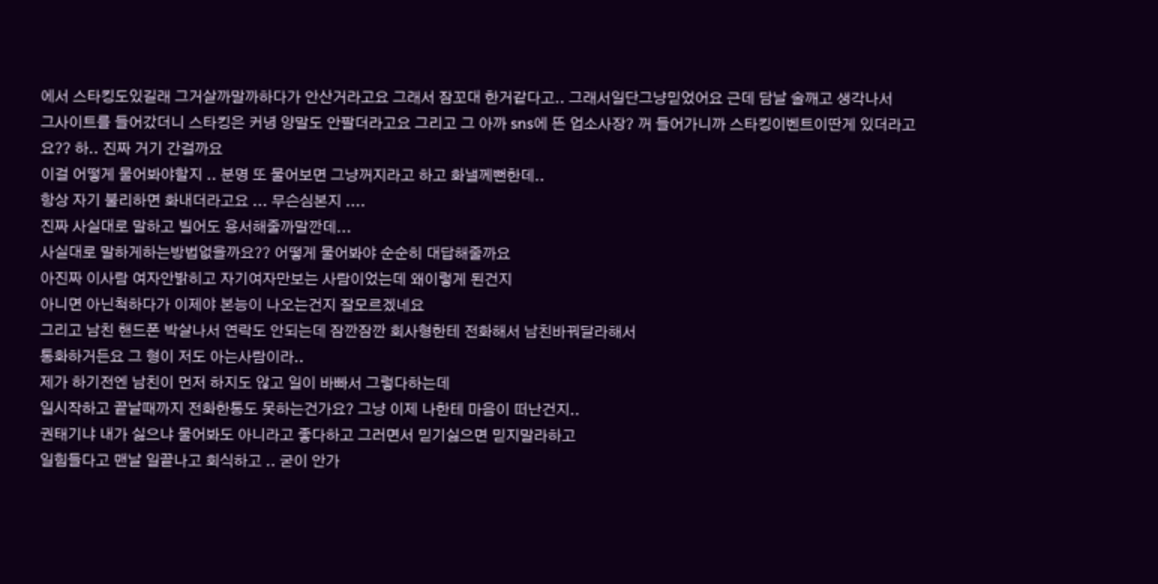에서 스타킹도있길래 그거살까말까하다가 안산거라고요 그래서 잠꼬대 한거같다고.. 그래서일단그냥믿었어요 근데 담날 술깨고 생각나서
그사이트를 들어갔더니 스타킹은 커녕 양말도 안팔더라고요 그리고 그 아까 sns에 뜬 업소사장? 꺼 들어가니까 스타킹이벤트이딴게 있더라고요?? 하.. 진짜 거기 간걸까요
이걸 어떻게 물어봐야할지 .. 분명 또 물어보면 그냥꺼지라고 하고 화낼께뻔한데..
항상 자기 불리하면 화내더라고요 ... 무슨심본지 ....
진짜 사실대로 말하고 빌어도 용서해줄까말깐데...
사실대로 말하게하는방법없을까요?? 어떻게 물어봐야 순순히 대답해줄까요
아진짜 이사람 여자안밝히고 자기여자만보는 사람이었는데 왜이렇게 된건지
아니면 아닌척하다가 이제야 본능이 나오는건지 잘모르겠네요
그리고 남친 핸드폰 박살나서 연락도 안되는데 잠깐잠깐 회사형한테 전화해서 남친바꿔달라해서
통화하거든요 그 형이 저도 아는사람이라..
제가 하기전엔 남친이 먼저 하지도 않고 일이 바빠서 그렇다하는데
일시작하고 끝날때까지 전화한통도 못하는건가요? 그냥 이제 나한테 마음이 떠난건지..
권태기냐 내가 싫으냐 물어봐도 아니라고 좋다하고 그러면서 믿기싫으면 믿지말라하고
일힘들다고 맨날 일끝나고 회식하고 .. 굳이 안가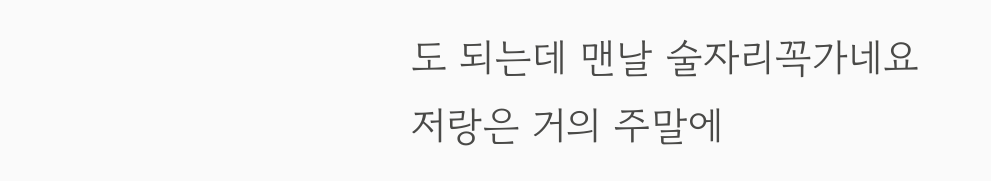도 되는데 맨날 술자리꼭가네요
저랑은 거의 주말에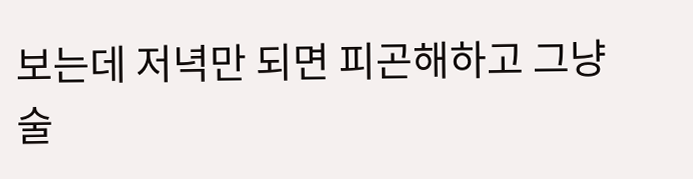보는데 저녁만 되면 피곤해하고 그냥 술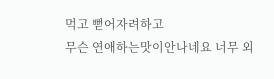먹고 뻗어자려하고
무슨 연애하는맛이안나네요 너무 외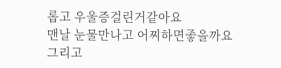롭고 우울증걸린거같아요
맨날 눈물만나고 어찌하면좋을까요
그리고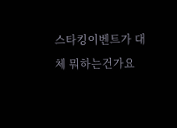스타킹이벤트가 대체 뭐하는건가요